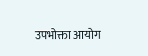उपभोक्ता आयोग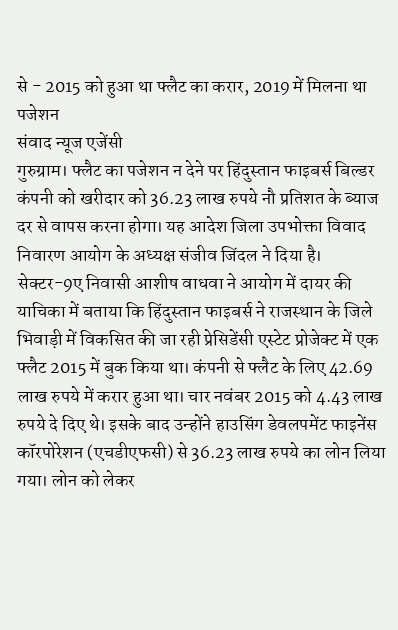से - 2015 को हुआ था फ्लैट का करार, 2019 में मिलना था पजेशन
संवाद न्यूज एजेंसी
गुरुग्राम। फ्लैट का पजेशन न देने पर हिंदुस्तान फाइबर्स बिल्डर कंपनी को खरीदार को 36.23 लाख रुपये नौ प्रतिशत के ब्याज दर से वापस करना होगा। यह आदेश जिला उपभोक्ता विवाद निवारण आयोग के अध्यक्ष संजीव जिंदल ने दिया है।
सेक्टर-9ए निवासी आशीष वाधवा ने आयोग में दायर की याचिका में बताया कि हिंदुस्तान फाइबर्स ने राजस्थान के जिले भिवाड़ी में विकसित की जा रही प्रेसिडेंसी एस्टेट प्रोजेक्ट में एक फ्लैट 2015 में बुक किया था। कंपनी से फ्लैट के लिए 42.69 लाख रुपये में करार हुआ था। चार नवंबर 2015 को 4.43 लाख रुपये दे दिए थे। इसके बाद उन्होंने हाउसिंग डेवलपमेंट फाइनेंस कॉरपोरेशन (एचडीएफसी) से 36.23 लाख रुपये का लोन लिया गया। लोन को लेकर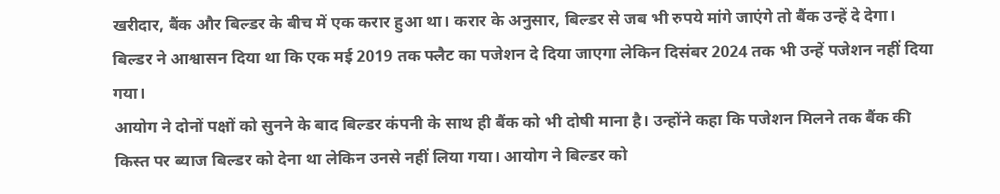खरीदार, बैंक और बिल्डर के बीच में एक करार हुआ था। करार के अनुसार, बिल्डर से जब भी रुपये मांगे जाएंगे तो बैंक उन्हें दे देगा। बिल्डर ने आश्वासन दिया था कि एक मई 2019 तक फ्लैट का पजेशन दे दिया जाएगा लेकिन दिसंबर 2024 तक भी उन्हें पजेशन नहीं दिया गया।
आयोग ने दोनों पक्षों को सुनने के बाद बिल्डर कंपनी के साथ ही बैंक को भी दोषी माना है। उन्होंने कहा कि पजेशन मिलने तक बैंक की किस्त पर ब्याज बिल्डर को देना था लेकिन उनसे नहीं लिया गया। आयोग ने बिल्डर को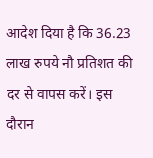आदेश दिया है कि 36.23 लाख रुपये नौ प्रतिशत की दर से वापस करें। इस दौरान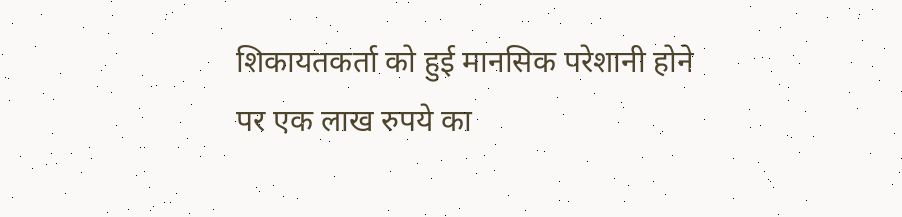शिकायतकर्ता को हुई मानसिक परेशानी होने पर एक लाख रुपये का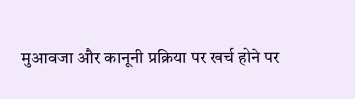मुआवजा और कानूनी प्रक्रिया पर खर्च होने पर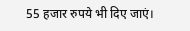55 हजार रुपये भी दिए जाएं।